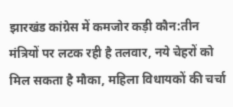झारखंड कांग्रेस में कमजोर कड़ी कौन:तीन मंत्रियों पर लटक रही है तलवार, नये चेहरों को मिल सकता है मौका, महिला विधायकों की चर्चा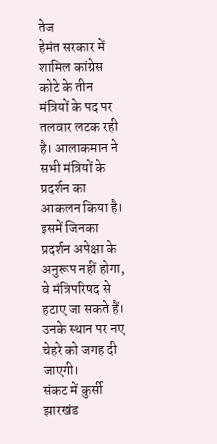तेज
हेमंत सरकार में शामिल कांग्रेस कोटे के तीन मंत्रियों के पद पर तलवार लटक रही है। आलाकमान ने सभी मंत्रियों के प्रदर्शन का आकलन किया है। इसमें जिनका प्रदर्शन अपेक्षा के अनुरूप नहीं होगा, वे मंत्रिपरिषद से हटाए जा सकते हैं। उनके स्थान पर नए चेहरे को जगह दी जाएगी।
संकट में कुर्सी
झारखंड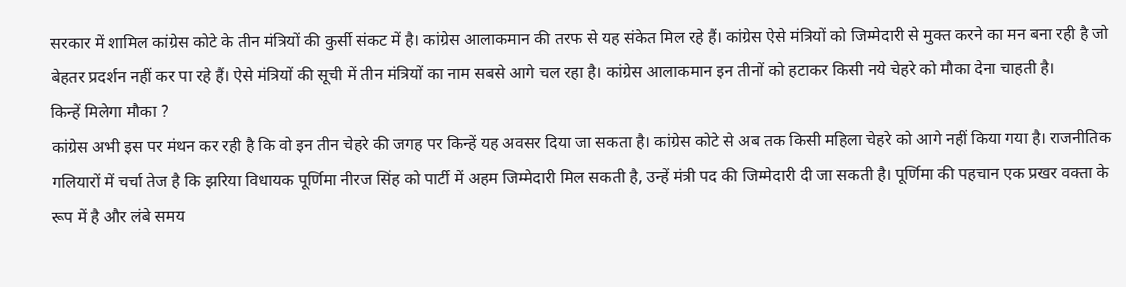सरकार में शामिल कांग्रेस कोटे के तीन मंत्रियों की कुर्सी संकट में है। कांग्रेस आलाकमान की तरफ से यह संकेत मिल रहे हैं। कांग्रेस ऐसे मंत्रियों को जिम्मेदारी से मुक्त करने का मन बना रही है जो बेहतर प्रदर्शन नहीं कर पा रहे हैं। ऐसे मंत्रियों की सूची में तीन मंत्रियों का नाम सबसे आगे चल रहा है। कांग्रेस आलाकमान इन तीनों को हटाकर किसी नये चेहरे को मौका देना चाहती है।
किन्हें मिलेगा मौका ?
कांग्रेस अभी इस पर मंथन कर रही है कि वो इन तीन चेहरे की जगह पर किन्हें यह अवसर दिया जा सकता है। कांग्रेस कोटे से अब तक किसी महिला चेहरे को आगे नहीं किया गया है। राजनीतिक गलियारों में चर्चा तेज है कि झरिया विधायक पूर्णिमा नीरज सिंह को पार्टी में अहम जिम्मेदारी मिल सकती है, उन्हें मंत्री पद की जिम्मेदारी दी जा सकती है। पूर्णिमा की पहचान एक प्रखर वक्ता के रूप में है और लंबे समय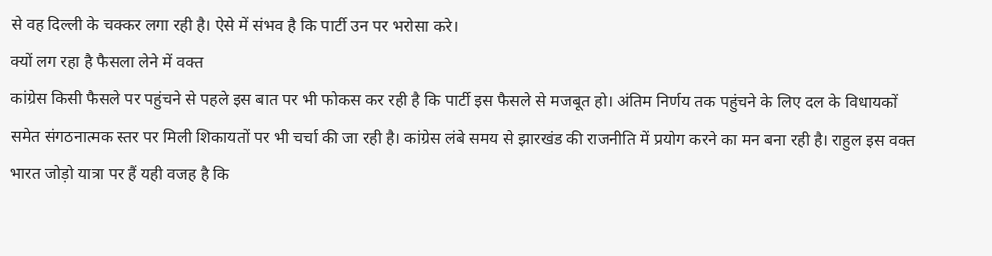से वह दिल्ली के चक्कर लगा रही है। ऐसे में संभव है कि पार्टी उन पर भरोसा करे।
क्यों लग रहा है फैसला लेने में वक्त
कांग्रेस किसी फैसले पर पहुंचने से पहले इस बात पर भी फोकस कर रही है कि पार्टी इस फैसले से मजबूत हो। अंतिम निर्णय तक पहुंचने के लिए दल के विधायकों समेत संगठनात्मक स्तर पर मिली शिकायतों पर भी चर्चा की जा रही है। कांग्रेस लंबे समय से झारखंड की राजनीति में प्रयोग करने का मन बना रही है। राहुल इस वक्त भारत जोड़ो यात्रा पर हैं यही वजह है कि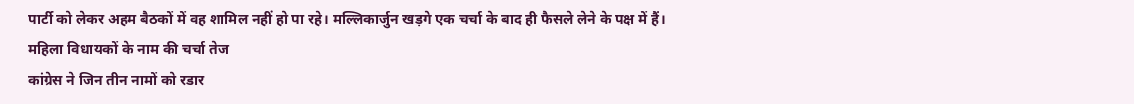पार्टी को लेकर अहम बैठकों में वह शामिल नहीं हो पा रहे। मल्लिकार्जुन खड़गे एक चर्चा के बाद ही फैसले लेने के पक्ष में हैं।
महिला विधायकों के नाम की चर्चा तेज
कांग्रेस ने जिन तीन नामों को रडार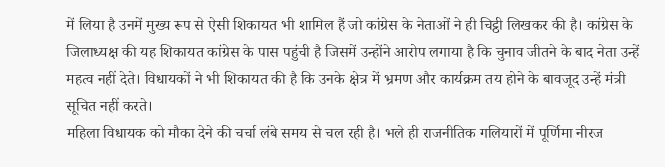में लिया है उनमें मुख्य रूप से ऐसी शिकायत भी शामिल हैं जो कांग्रेस के नेताओं ने ही चिट्ठी लिखकर की है। कांग्रेस के जिलाध्यक्ष की यह शिकायत कांग्रेस के पास पहुंची है जिसमें उन्होंने आरोप लगाया है कि चुनाव जीतने के बाद नेता उन्हें महत्व नहीं देते। विधायकों ने भी शिकायत की है कि उनके क्षेत्र में भ्रमण और कार्यक्रम तय होने के बावजूद उन्हें मंत्री सूचित नहीं करते।
महिला विधायक को मौका देने की चर्चा लंबे समय से चल रही है। भले ही राजनीतिक गलियारों में पूर्णिमा नीरज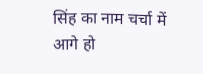सिंह का नाम चर्चा में आगे हो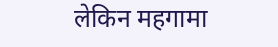लेकिन महगामा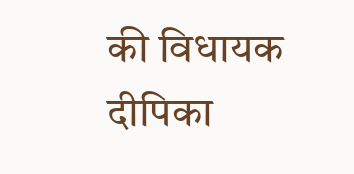की विधायक दीपिका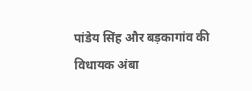पांडेय सिंह और बड़कागांव की विधायक अंबा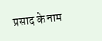प्रसाद के नाम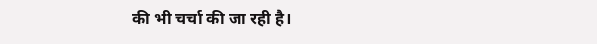की भी चर्चा की जा रही है।